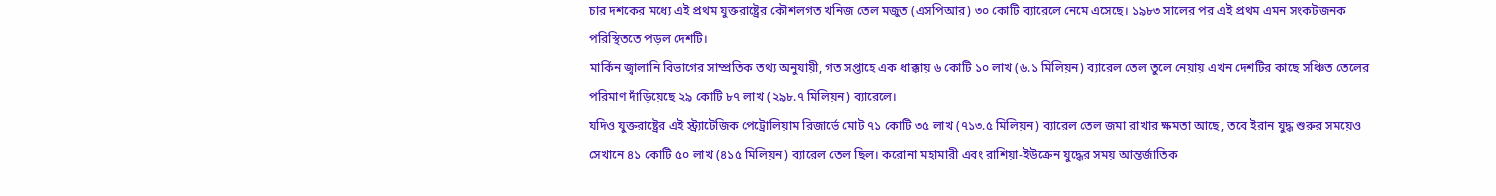চার দশকের মধ্যে এই প্রথম যুক্তরাষ্ট্রের কৌশলগত খনিজ তেল মজুত (এসপিআর) ৩০ কোটি ব্যারেলে নেমে এসেছে। ১৯৮৩ সালের পর এই প্রথম এমন সংকটজনক পরিস্থিততে পড়ল দেশটি।
মার্কিন জ্বালানি বিভাগের সাম্প্রতিক তথ্য অনুযায়ী, গত সপ্তাহে এক ধাক্কায় ৬ কোটি ১০ লাখ (৬.১ মিলিয়ন) ব্যারেল তেল তুলে নেয়ায় এখন দেশটির কাছে সঞ্চিত তেলের পরিমাণ দাঁড়িয়েছে ২৯ কোটি ৮৭ লাখ (২৯৮.৭ মিলিয়ন) ব্যারেলে।
যদিও যুক্তরাষ্ট্রের এই স্ট্র্যাটেজিক পেট্রোলিয়াম রিজার্ভে মোট ৭১ কোটি ৩৫ লাখ (৭১৩.৫ মিলিয়ন) ব্যারেল তেল জমা রাখার ক্ষমতা আছে, তবে ইরান যুদ্ধ শুরুর সময়েও সেখানে ৪১ কোটি ৫০ লাখ (৪১৫ মিলিয়ন) ব্যারেল তেল ছিল। করোনা মহামারী এবং রাশিয়া-ইউক্রেন যুদ্ধের সময় আন্তর্জাতিক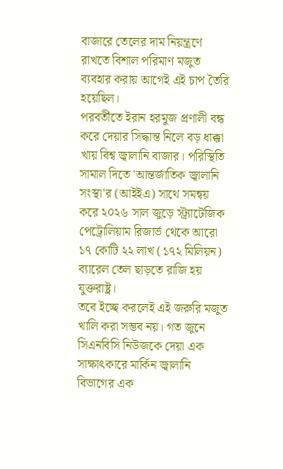বাজারে তেলের দাম নিয়ন্ত্রণে রাখতে বিশাল পরিমাণ মজুত ব্যবহার করায় আগেই এই চাপ তৈরি হয়েছিল।
পরবর্তীতে ইরান হরমুজ প্রণালী বন্ধ করে দেয়ার সিদ্ধান্ত নিলে বড় ধাক্কা খায় বিশ্ব জ্বালানি বাজার। পরিস্থিতি সামাল দিতে 'আন্তর্জাতিক জ্বালানি সংস্থা'র (আইইএ) সাথে সমন্বয় করে ২০২৬ সাল জুড়ে স্ট্র্যাটেজিক পেট্রোলিয়াম রিজার্ভ থেকে আরো ১৭ কোটি ২২ লাখ (১৭২ মিলিয়ন) ব্যারেল তেল ছাড়তে রাজি হয় যুক্তরাষ্ট্র।
তবে ইচ্ছে করলেই এই জরুরি মজুত খালি করা সম্ভব নয়। গত জুনে সিএনবিসি নিউজকে দেয়া এক সাক্ষাৎকারে মার্কিন জ্বালানি বিভাগের এক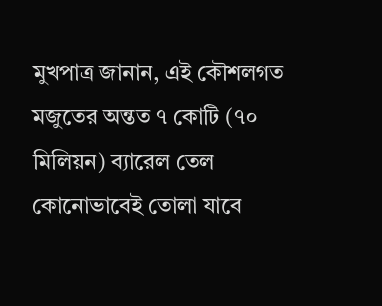মুখপাত্র জানান, এই কৌশলগত মজুতের অন্তত ৭ কোটি (৭০ মিলিয়ন) ব্যারেল তেল কোনোভাবেই তোলা যাবে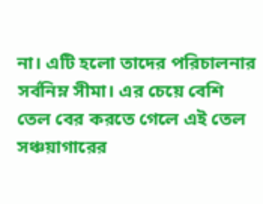না। এটি হলো তাদের পরিচালনার সর্বনিম্ন সীমা। এর চেয়ে বেশি তেল বের করতে গেলে এই তেল সঞ্চয়াগারের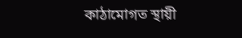কাঠামোগত স্থায়ী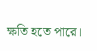ক্ষতি হতে পারে।